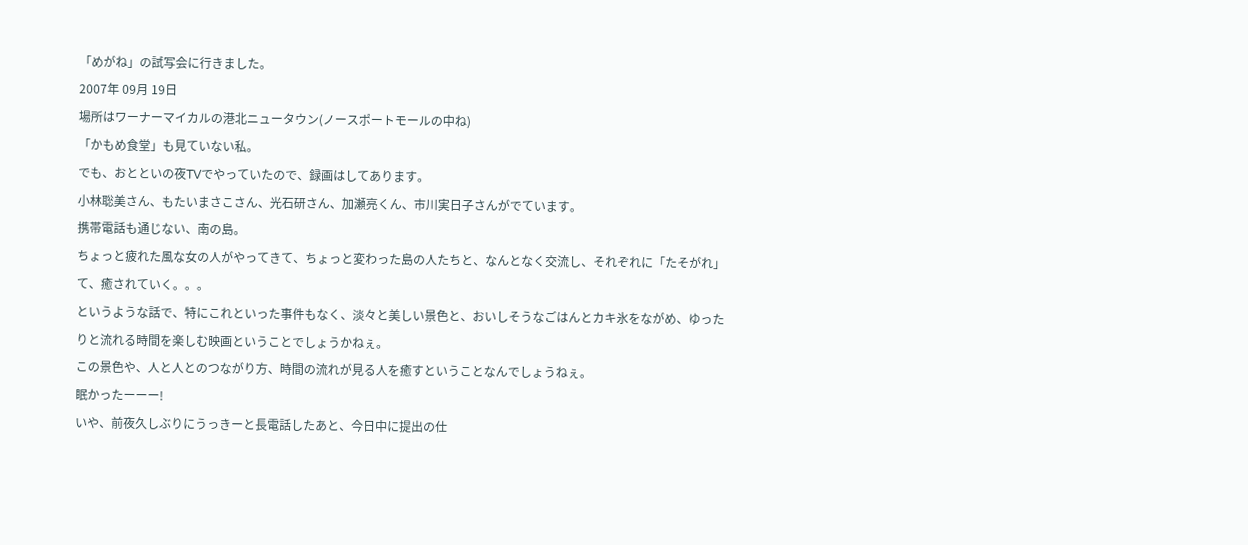「めがね」の試写会に行きました。
2007年 09月 19日
場所はワーナーマイカルの港北ニュータウン(ノースポートモールの中ね)
「かもめ食堂」も見ていない私。
でも、おとといの夜TVでやっていたので、録画はしてあります。
小林聡美さん、もたいまさこさん、光石研さん、加瀬亮くん、市川実日子さんがでています。
携帯電話も通じない、南の島。
ちょっと疲れた風な女の人がやってきて、ちょっと変わった島の人たちと、なんとなく交流し、それぞれに「たそがれ」て、癒されていく。。。
というような話で、特にこれといった事件もなく、淡々と美しい景色と、おいしそうなごはんとカキ氷をながめ、ゆったりと流れる時間を楽しむ映画ということでしょうかねぇ。
この景色や、人と人とのつながり方、時間の流れが見る人を癒すということなんでしょうねぇ。
眠かったーーー!
いや、前夜久しぶりにうっきーと長電話したあと、今日中に提出の仕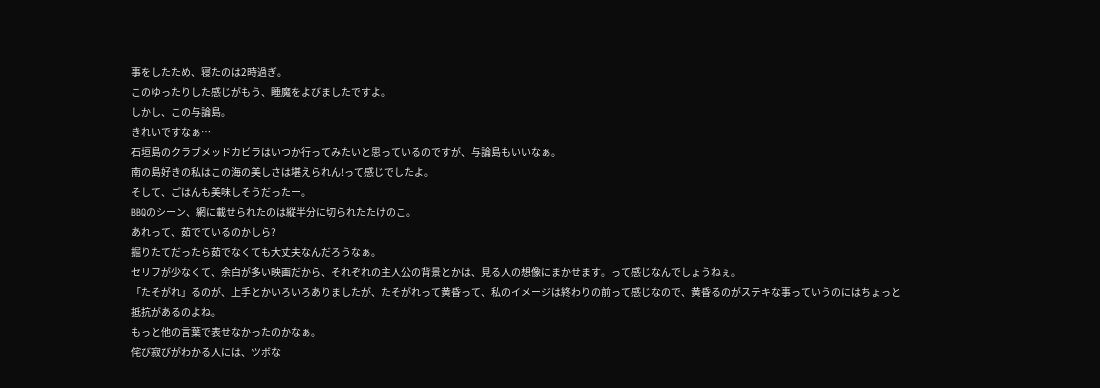事をしたため、寝たのは2時過ぎ。
このゆったりした感じがもう、睡魔をよびましたですよ。
しかし、この与論島。
きれいですなぁ…
石垣島のクラブメッドカビラはいつか行ってみたいと思っているのですが、与論島もいいなぁ。
南の島好きの私はこの海の美しさは堪えられん!って感じでしたよ。
そして、ごはんも美味しそうだったー。
BBQのシーン、網に載せられたのは縦半分に切られたたけのこ。
あれって、茹でているのかしら?
掘りたてだったら茹でなくても大丈夫なんだろうなぁ。
セリフが少なくて、余白が多い映画だから、それぞれの主人公の背景とかは、見る人の想像にまかせます。って感じなんでしょうねぇ。
「たそがれ」るのが、上手とかいろいろありましたが、たそがれって黄昏って、私のイメージは終わりの前って感じなので、黄昏るのがステキな事っていうのにはちょっと抵抗があるのよね。
もっと他の言葉で表せなかったのかなぁ。
侘び寂びがわかる人には、ツボな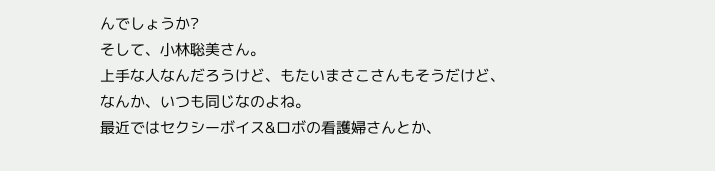んでしょうか?
そして、小林聡美さん。
上手な人なんだろうけど、もたいまさこさんもそうだけど、
なんか、いつも同じなのよね。
最近ではセクシーボイス&ロボの看護婦さんとか、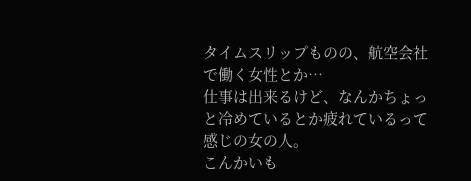タイムスリップものの、航空会社で働く女性とか…
仕事は出来るけど、なんかちょっと冷めているとか疲れているって感じの女の人。
こんかいも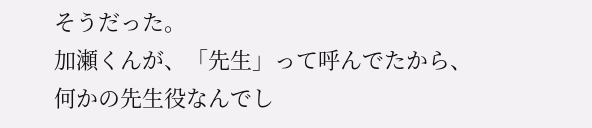そうだった。
加瀬くんが、「先生」って呼んでたから、何かの先生役なんでし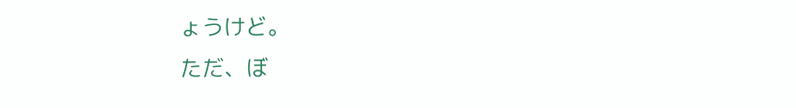ょうけど。
ただ、ぼ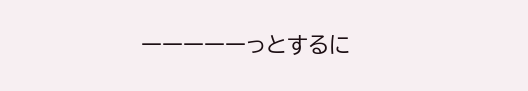ーーーーーっとするに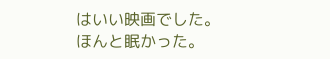はいい映画でした。
ほんと眠かった。